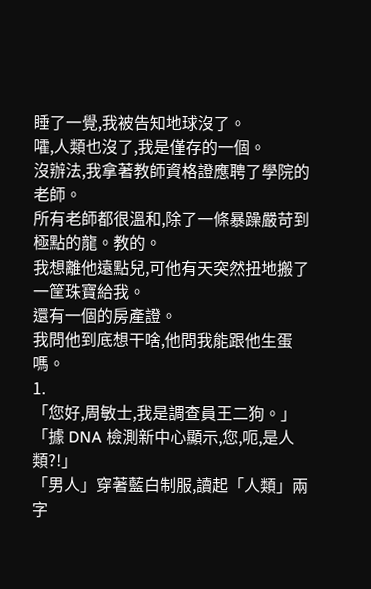睡了一覺,我被告知地球沒了。
嚯,人類也沒了,我是僅存的一個。
沒辦法,我拿著教師資格證應聘了學院的老師。
所有老師都很溫和,除了一條暴躁嚴苛到極點的龍。教的。
我想離他遠點兒,可他有天突然扭地搬了一筐珠寶給我。
還有一個的房產證。
我問他到底想干啥,他問我能跟他生蛋嗎。
1.
「您好,周敏士,我是調查員王二狗。」
「據 DNA 檢測新中心顯示,您,呃,是人類?!」
「男人」穿著藍白制服,讀起「人類」兩字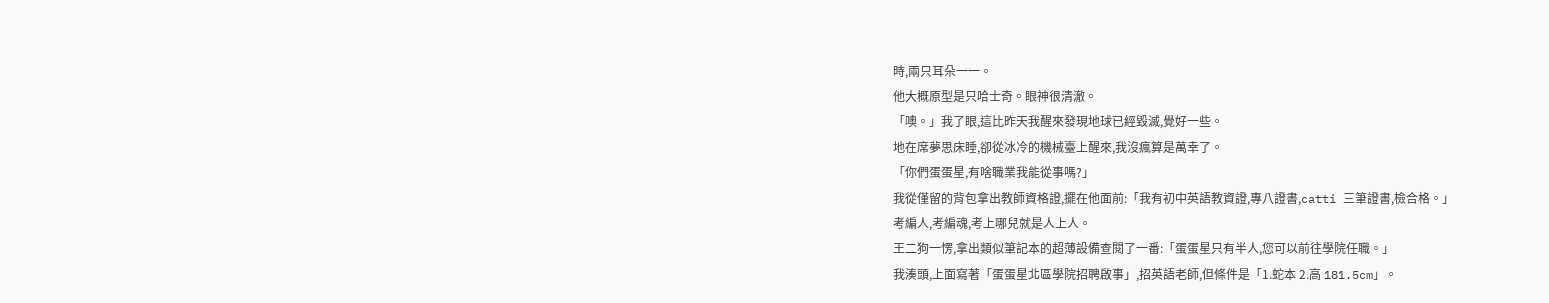時,兩只耳朵一一。
他大概原型是只哈士奇。眼神很清澈。
「噢。」我了眼,這比昨天我醒來發現地球已經毀滅,覺好一些。
地在席夢思床睡,卻從冰冷的機械臺上醒來,我沒瘋算是萬幸了。
「你們蛋蛋星,有啥職業我能從事嗎?」
我從僅留的背包拿出教師資格證,擺在他面前:「我有初中英語教資證,專八證書,catti 三筆證書,檢合格。」
考編人,考編魂,考上哪兒就是人上人。
王二狗一愣,拿出類似筆記本的超薄設備查閱了一番:「蛋蛋星只有半人,您可以前往學院任職。」
我湊頭,上面寫著「蛋蛋星北區學院招聘啟事」,招英語老師,但條件是「1.蛇本 2.高 181.5cm」。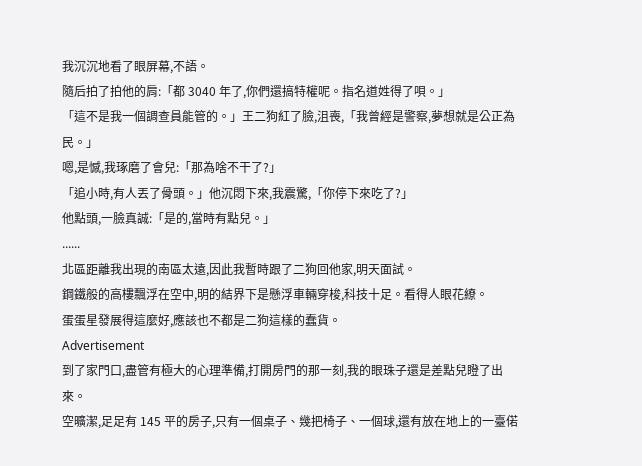我沉沉地看了眼屏幕,不語。
隨后拍了拍他的肩:「都 3040 年了,你們還搞特權呢。指名道姓得了唄。」
「這不是我一個調查員能管的。」王二狗紅了臉,沮喪,「我曾經是警察,夢想就是公正為民。」
嗯,是憾,我琢磨了會兒:「那為啥不干了?」
「追小時,有人丟了骨頭。」他沉悶下來,我震驚,「你停下來吃了?」
他點頭,一臉真誠:「是的,當時有點兒。」
......
北區距離我出現的南區太遠,因此我暫時跟了二狗回他家,明天面試。
鋼鐵般的高樓飄浮在空中,明的結界下是懸浮車輛穿梭,科技十足。看得人眼花繚。
蛋蛋星發展得這麼好,應該也不都是二狗這樣的蠢貨。
Advertisement
到了家門口,盡管有極大的心理準備,打開房門的那一刻,我的眼珠子還是差點兒瞪了出來。
空曠潔,足足有 145 平的房子,只有一個桌子、幾把椅子、一個球,還有放在地上的一臺偌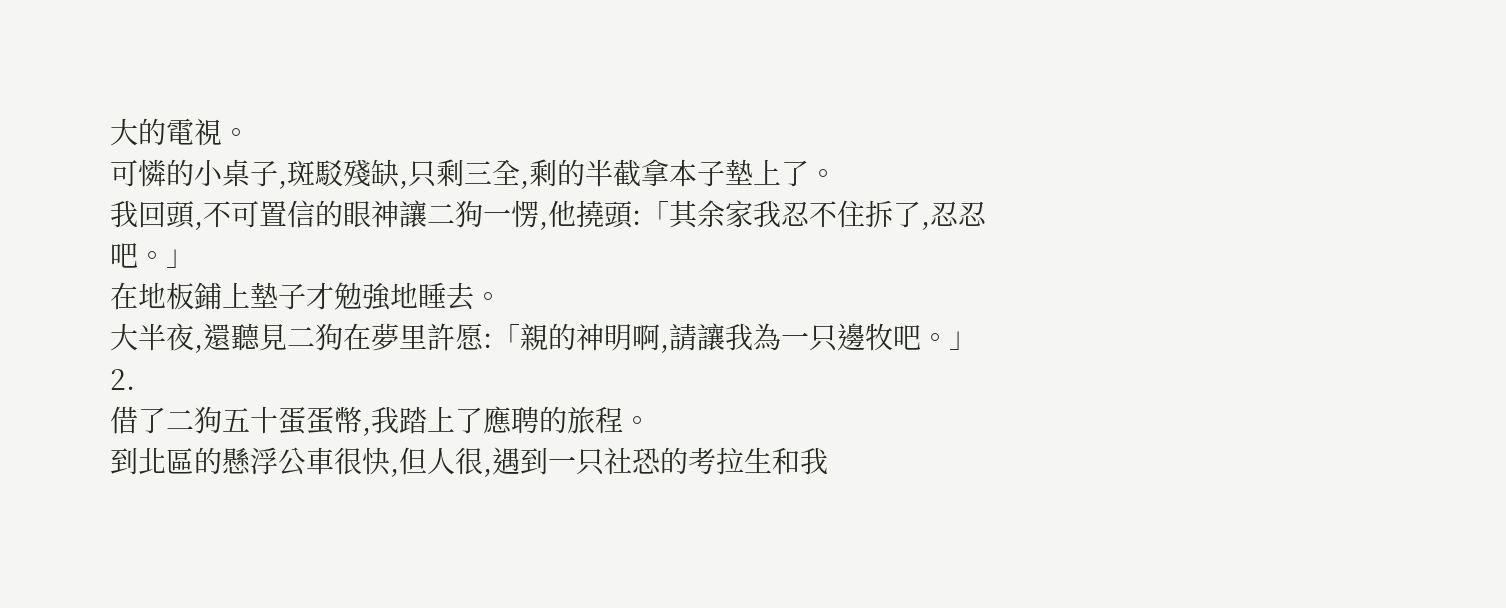大的電視。
可憐的小桌子,斑駁殘缺,只剩三全,剩的半截拿本子墊上了。
我回頭,不可置信的眼神讓二狗一愣,他撓頭:「其余家我忍不住拆了,忍忍吧。」
在地板鋪上墊子才勉強地睡去。
大半夜,還聽見二狗在夢里許愿:「親的神明啊,請讓我為一只邊牧吧。」
2.
借了二狗五十蛋蛋幣,我踏上了應聘的旅程。
到北區的懸浮公車很快,但人很,遇到一只社恐的考拉生和我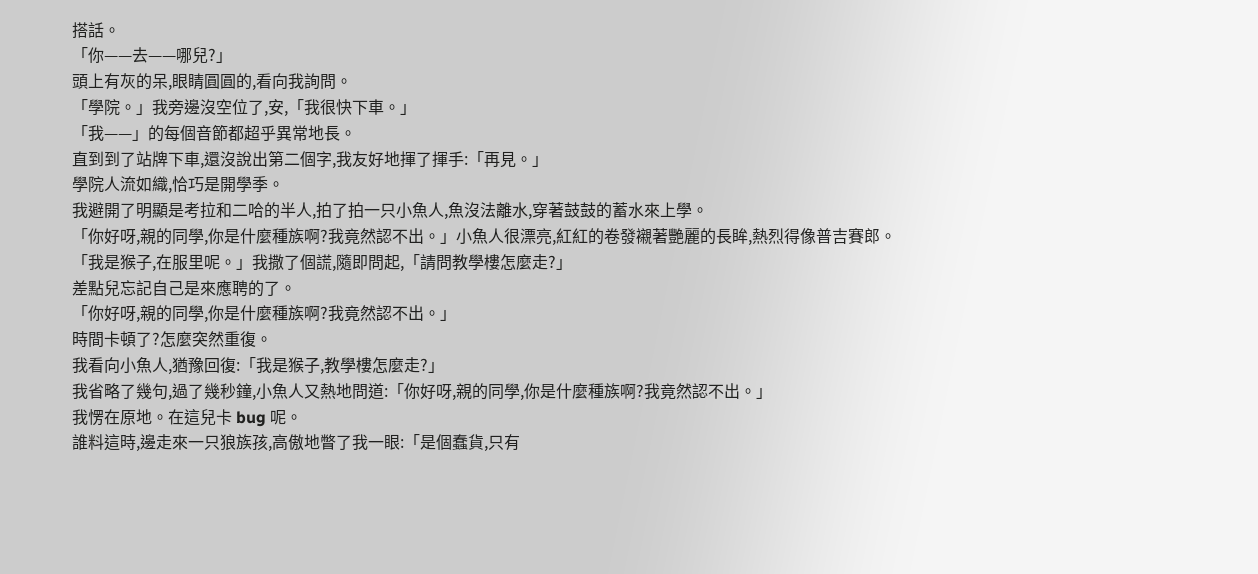搭話。
「你——去——哪兒?」
頭上有灰的呆,眼睛圓圓的,看向我詢問。
「學院。」我旁邊沒空位了,安,「我很快下車。」
「我——」的每個音節都超乎異常地長。
直到到了站牌下車,還沒說出第二個字,我友好地揮了揮手:「再見。」
學院人流如織,恰巧是開學季。
我避開了明顯是考拉和二哈的半人,拍了拍一只小魚人,魚沒法離水,穿著鼓鼓的蓄水來上學。
「你好呀,親的同學,你是什麼種族啊?我竟然認不出。」小魚人很漂亮,紅紅的卷發襯著艷麗的長眸,熱烈得像普吉賽郎。
「我是猴子,在服里呢。」我撒了個謊,隨即問起,「請問教學樓怎麼走?」
差點兒忘記自己是來應聘的了。
「你好呀,親的同學,你是什麼種族啊?我竟然認不出。」
時間卡頓了?怎麼突然重復。
我看向小魚人,猶豫回復:「我是猴子,教學樓怎麼走?」
我省略了幾句,過了幾秒鐘,小魚人又熱地問道:「你好呀,親的同學,你是什麼種族啊?我竟然認不出。」
我愣在原地。在這兒卡 bug 呢。
誰料這時,邊走來一只狼族孩,高傲地瞥了我一眼:「是個蠢貨,只有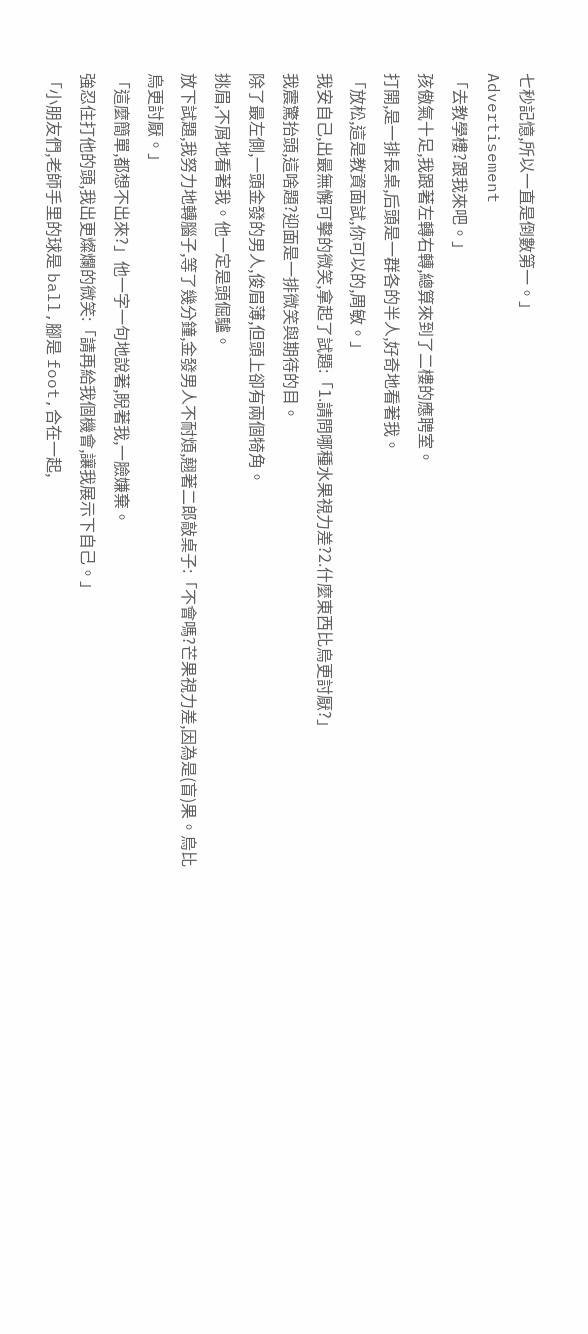七秒記憶,所以一直是倒數第一。」
Advertisement
「去教學樓?跟我來吧。」
孩傲氣十足,我跟著左轉右轉,總算來到了二樓的應聘室。
打開,是一排長桌,后頭是一群各的半人,好奇地看著我。
「放松,這是教資面試,你可以的,周敏。」
我安自己,出最無懈可擊的微笑,拿起了試題:「1.請問哪種水果視力差?2.什麼東西比烏更討厭?」
我震驚抬頭,這啥題?迎面是一排微笑與期待的目。
除了最左側,一頭金發的男人,俊眉薄,但頭上卻有兩個犄角。
挑眉,不屑地看著我。他一定是頭倔驢。
放下試題,我努力地轉腦子,等了幾分鐘,金發男人不耐煩,翹著二郎敲桌子:「不會嗎?芒果視力差,因為是(盲)果。烏比烏更討厭。」
「這麼簡單,都想不出來?」他一字一句地說著,睨著我,一臉嫌棄。
強忍住打他的頭,我出更燦爛的微笑:「請再給我個機會,讓我展示下自己。」
「小朋友們,老師手里的球是 ball,腳是 foot,合在一起,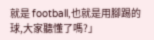就是 football,也就是用腳踢的球,大家聽懂了嗎?」